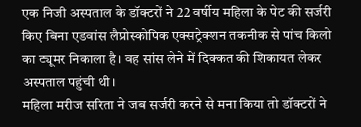एक निजी अस्पताल के डॉक्टरों ने 22 वर्षीय महिला के पेट की सर्जरी किए बिना एडवांस लैप्रोस्कोपिक एक्सट्रेक्शन तकनीक से पांच किलो का ट्यूमर निकाला है। वह सांस लेने में दिक्कत की शिकायत लेकर अस्पताल पहुंची थी।
महिला मरीज सरिता ने जब सर्जरी करने से मना किया तो डॉक्टरों ने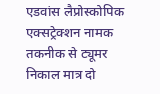एडवांस लैप्रोस्कोपिक एक्सट्रेक्शन नामक तकनीक से ट्यूमर निकाल मात्र दो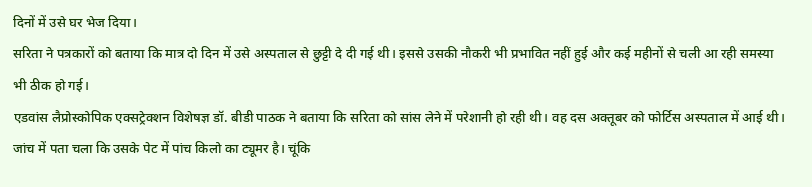दिनों में उसे घर भेज दिया।
सरिता ने पत्रकारों को बताया कि मात्र दो दिन में उसे अस्पताल से छुट्टी दे दी गई थी। इससे उसकी नौकरी भी प्रभावित नहीं हुई और कई महीनों से चली आ रही समस्या भी ठीक हो गई।
एडवांस लैप्रोस्कोपिक एक्सट्रेक्शन विशेषज्ञ डॉ. बीडी पाठक ने बताया कि सरिता को सांस लेने में परेशानी हो रही थी। वह दस अक्तूबर को फोर्टिस अस्पताल में आई थी। जांच में पता चला कि उसके पेट में पांच किलो का ट्यूमर है। चूंकि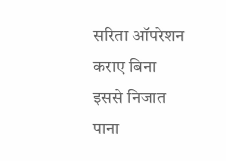सरिता ऑपरेशन कराए बिना इससे निजात पाना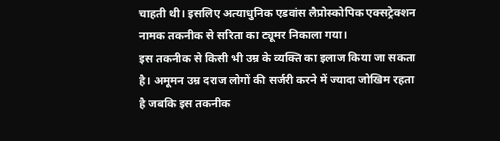चाहती थी। इसलिए अत्याधुनिक एडवांस लैप्रोस्कोपिक एक्सट्रेक्शन नामक तकनीक से सरिता का ट्यूमर निकाला गया।
इस तकनीक से किसी भी उम्र के व्यक्ति का इलाज किया जा सकता है। अमूमन उम्र दराज लोगों की सर्जरी करने में ज्यादा जोखिम रहता है जबकि इस तकनीक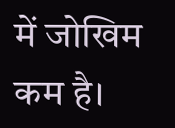में जोखिम कम है।